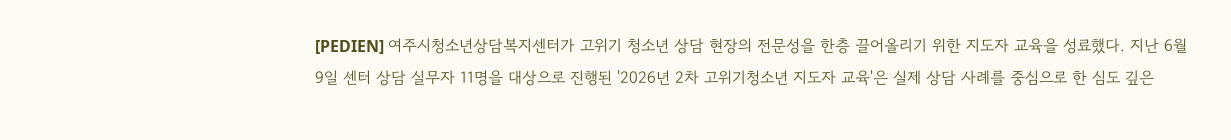[PEDIEN] 여주시청소년상담복지센터가 고위기 청소년 상담 현장의 전문성을 한층 끌어올리기 위한 지도자 교육을 성료했다. 지난 6월 9일 센터 상담 실무자 11명을 대상으로 진행된 '2026년 2차 고위기청소년 지도자 교육'은 실제 상담 사례를 중심으로 한 심도 깊은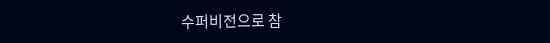수퍼비전으로 참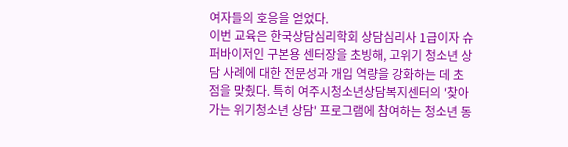여자들의 호응을 얻었다.
이번 교육은 한국상담심리학회 상담심리사 1급이자 슈퍼바이저인 구본용 센터장을 초빙해, 고위기 청소년 상담 사례에 대한 전문성과 개입 역량을 강화하는 데 초점을 맞췄다. 특히 여주시청소년상담복지센터의 '찾아가는 위기청소년 상담' 프로그램에 참여하는 청소년 동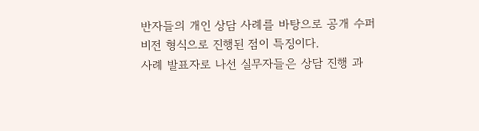반자들의 개인 상담 사례를 바탕으로 공개 수퍼비전 형식으로 진행된 점이 특징이다.
사례 발표자로 나선 실무자들은 상담 진행 과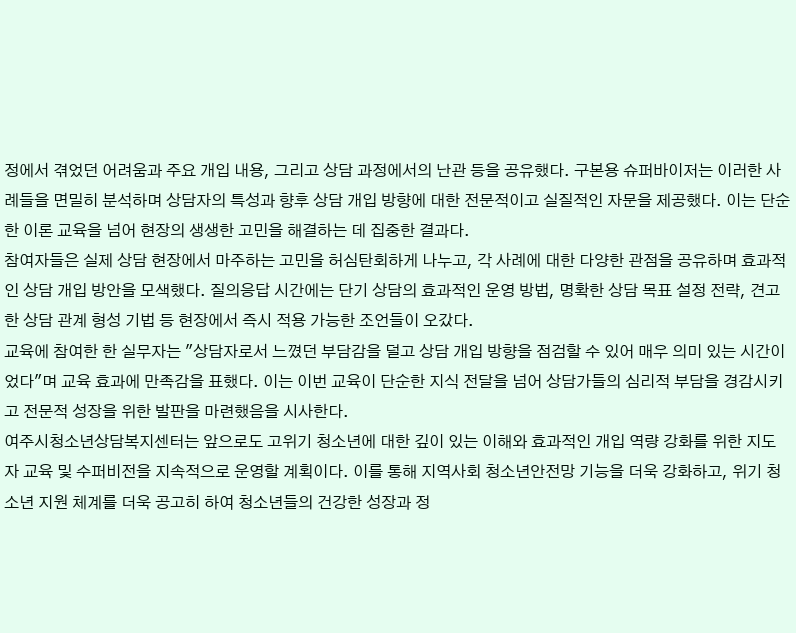정에서 겪었던 어려움과 주요 개입 내용, 그리고 상담 과정에서의 난관 등을 공유했다. 구본용 슈퍼바이저는 이러한 사례들을 면밀히 분석하며 상담자의 특성과 향후 상담 개입 방향에 대한 전문적이고 실질적인 자문을 제공했다. 이는 단순한 이론 교육을 넘어 현장의 생생한 고민을 해결하는 데 집중한 결과다.
참여자들은 실제 상담 현장에서 마주하는 고민을 허심탄회하게 나누고, 각 사례에 대한 다양한 관점을 공유하며 효과적인 상담 개입 방안을 모색했다. 질의응답 시간에는 단기 상담의 효과적인 운영 방법, 명확한 상담 목표 설정 전략, 견고한 상담 관계 형성 기법 등 현장에서 즉시 적용 가능한 조언들이 오갔다.
교육에 참여한 한 실무자는 "상담자로서 느꼈던 부담감을 덜고 상담 개입 방향을 점검할 수 있어 매우 의미 있는 시간이었다"며 교육 효과에 만족감을 표했다. 이는 이번 교육이 단순한 지식 전달을 넘어 상담가들의 심리적 부담을 경감시키고 전문적 성장을 위한 발판을 마련했음을 시사한다.
여주시청소년상담복지센터는 앞으로도 고위기 청소년에 대한 깊이 있는 이해와 효과적인 개입 역량 강화를 위한 지도자 교육 및 수퍼비전을 지속적으로 운영할 계획이다. 이를 통해 지역사회 청소년안전망 기능을 더욱 강화하고, 위기 청소년 지원 체계를 더욱 공고히 하여 청소년들의 건강한 성장과 정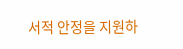서적 안정을 지원하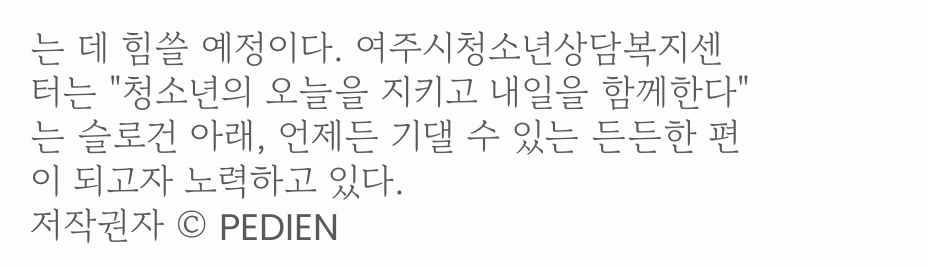는 데 힘쓸 예정이다. 여주시청소년상담복지센터는 "청소년의 오늘을 지키고 내일을 함께한다"는 슬로건 아래, 언제든 기댈 수 있는 든든한 편이 되고자 노력하고 있다.
저작권자 © PEDIEN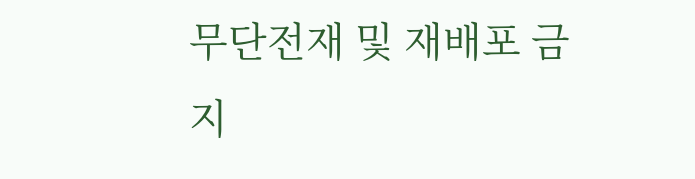무단전재 및 재배포 금지